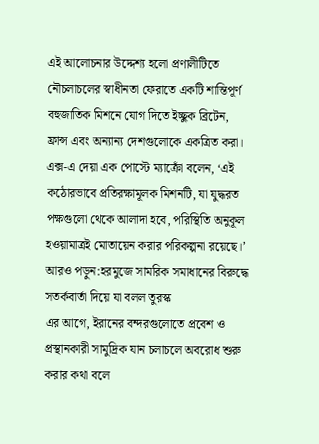এই আলোচনার উদ্দেশ্য হলো প্রণালীটিতে নৌচলাচলের স্বাধীনতা ফেরাতে একটি শান্তিপূর্ণ বহুজাতিক মিশনে যোগ দিতে ইচ্ছুক ব্রিটেন, ফ্রান্স এবং অন্যান্য দেশগুলোকে একত্রিত করা।
এক্স-এ দেয়া এক পোস্টে ম্যাক্রোঁ বলেন, ‘এই কঠোরভাবে প্রতিরক্ষামূলক মিশনটি, যা যুদ্ধরত পক্ষগুলো থেকে আলাদা হবে, পরিস্থিতি অনুকূল হওয়ামাত্রই মোতায়েন করার পরিকল্পনা রয়েছে।’
আরও পড়ুন:হরমুজে সামরিক সমাধানের বিরুদ্ধে সতর্কবার্তা দিয়ে যা বলল তুরস্ক
এর আগে, ইরানের বন্দরগুলোতে প্রবেশ ও প্রস্থানকারী সামুদ্রিক যান চলাচলে অবরোধ শুরু করার কথা বলে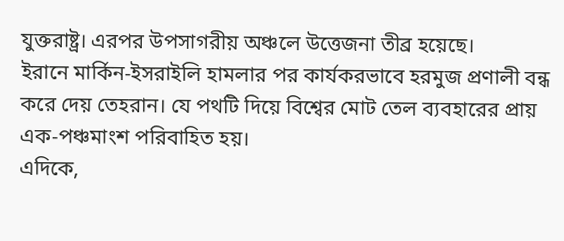যুক্তরাষ্ট্র। এরপর উপসাগরীয় অঞ্চলে উত্তেজনা তীব্র হয়েছে।
ইরানে মার্কিন-ইসরাইলি হামলার পর কার্যকরভাবে হরমুজ প্রণালী বন্ধ করে দেয় তেহরান। যে পথটি দিয়ে বিশ্বের মোট তেল ব্যবহারের প্রায় এক-পঞ্চমাংশ পরিবাহিত হয়।
এদিকে,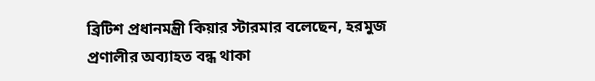ব্রিটিশ প্রধানমন্ত্রী কিয়ার স্টারমার বলেছেন, হরমুজ প্রণালীর অব্যাহত বন্ধ থাকা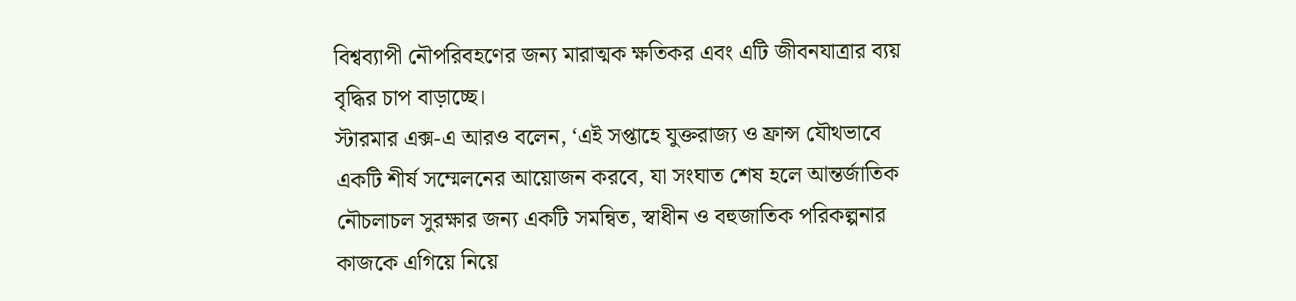বিশ্বব্যাপী নৌপরিবহণের জন্য মারাত্মক ক্ষতিকর এবং এটি জীবনযাত্রার ব্যয় বৃদ্ধির চাপ বাড়াচ্ছে।
স্টারমার এক্স-এ আরও বলেন, ‘এই সপ্তাহে যুক্তরাজ্য ও ফ্রান্স যৌথভাবে একটি শীর্ষ সম্মেলনের আয়োজন করবে, যা সংঘাত শেষ হলে আন্তর্জাতিক নৌচলাচল সুরক্ষার জন্য একটি সমন্বিত, স্বাধীন ও বহুজাতিক পরিকল্পনার কাজকে এগিয়ে নিয়ে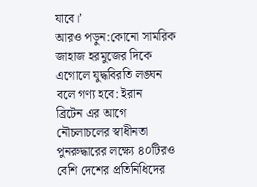যাবে।’
আরও পড়ুন:কোনো সামরিক জাহাজ হরমুজের দিকে এগোলে যুদ্ধবিরতি লঙ্ঘন বলে গণ্য হবে: ইরান
ব্রিটেন এর আগে নৌচলাচলের স্বাধীনতা পুনরুদ্ধারের লক্ষ্যে ৪০টিরও বেশি দেশের প্রতিনিধিদের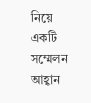নিয়ে একটি সম্মেলন আহ্বান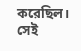করেছিল। সেই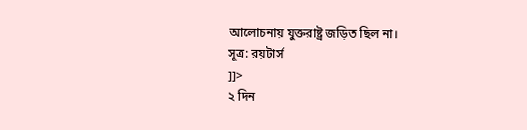আলোচনায় যুক্তরাষ্ট্র জড়িত ছিল না।
সূত্র: রয়টার্স
]]>
২ দিন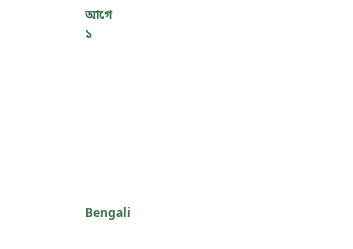আগে
১








Bengali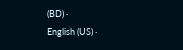(BD) ·
English (US) ·